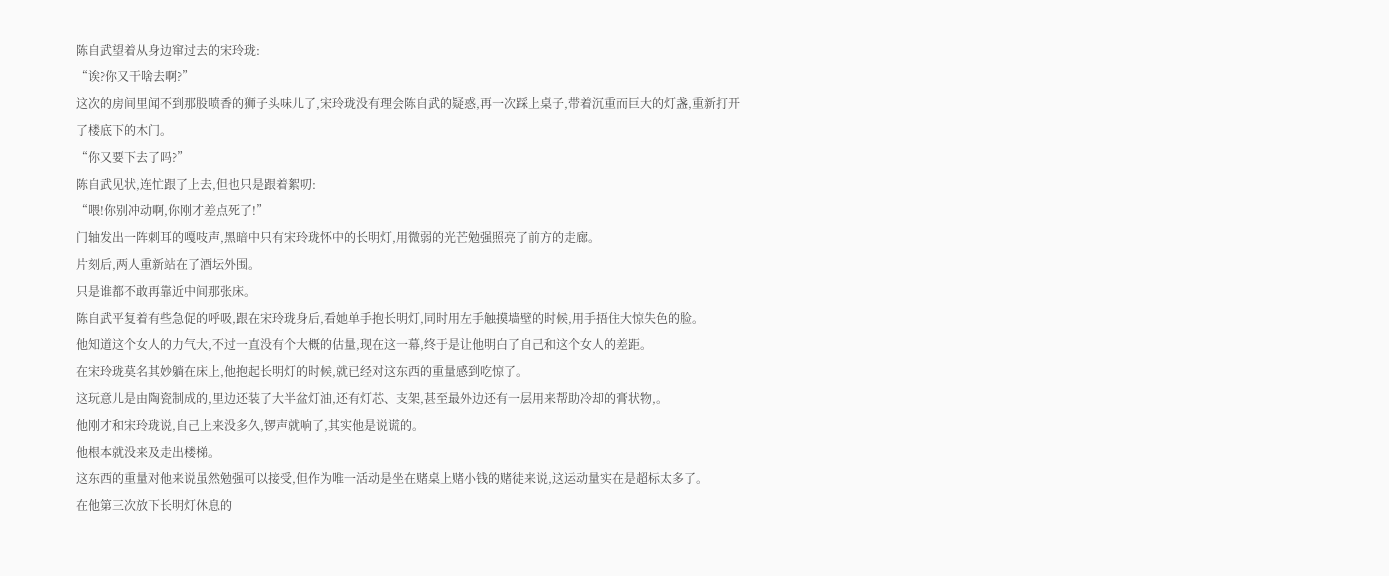陈自武望着从身边窜过去的宋玲珑:
“诶?你又干啥去啊?”
这次的房间里闻不到那股喷香的狮子头味儿了,宋玲珑没有理会陈自武的疑惑,再一次踩上桌子,带着沉重而巨大的灯盏,重新打开了楼底下的木门。
“你又要下去了吗?”
陈自武见状,连忙跟了上去,但也只是跟着絮叨:
“喂!你别冲动啊,你刚才差点死了!”
门轴发出一阵刺耳的嘎吱声,黑暗中只有宋玲珑怀中的长明灯,用微弱的光芒勉强照亮了前方的走廊。
片刻后,两人重新站在了酒坛外围。
只是谁都不敢再靠近中间那张床。
陈自武平复着有些急促的呼吸,跟在宋玲珑身后,看她单手抱长明灯,同时用左手触摸墙壁的时候,用手捂住大惊失色的脸。
他知道这个女人的力气大,不过一直没有个大概的估量,现在这一幕,终于是让他明白了自己和这个女人的差距。
在宋玲珑莫名其妙躺在床上,他抱起长明灯的时候,就已经对这东西的重量感到吃惊了。
这玩意儿是由陶瓷制成的,里边还装了大半盆灯油,还有灯芯、支架,甚至最外边还有一层用来帮助冷却的膏状物,。
他刚才和宋玲珑说,自己上来没多久,锣声就响了,其实他是说谎的。
他根本就没来及走出楼梯。
这东西的重量对他来说虽然勉强可以接受,但作为唯一活动是坐在赌桌上赌小钱的赌徒来说,这运动量实在是超标太多了。
在他第三次放下长明灯休息的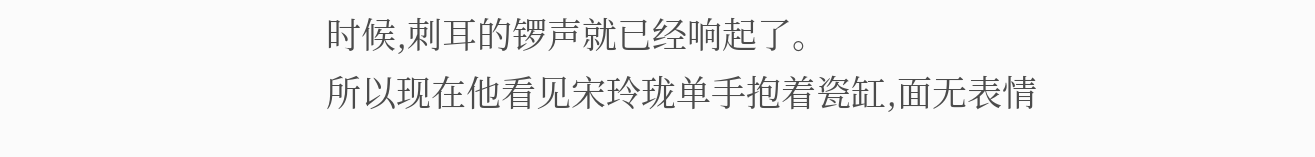时候,刺耳的锣声就已经响起了。
所以现在他看见宋玲珑单手抱着瓷缸,面无表情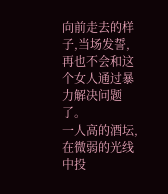向前走去的样子,当场发誓,再也不会和这个女人通过暴力解决问题了。
一人高的酒坛,在微弱的光线中投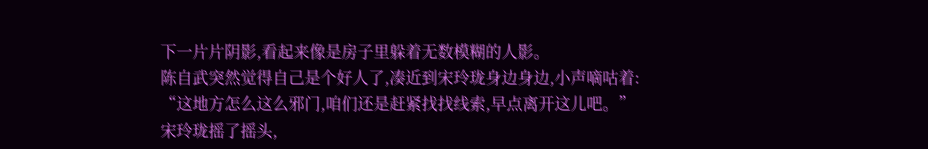下一片片阴影,看起来像是房子里躲着无数模糊的人影。
陈自武突然觉得自己是个好人了,凑近到宋玲珑身边身边,小声嘀咕着:
“这地方怎么这么邪门,咱们还是赶紧找找线索,早点离开这儿吧。”
宋玲珑摇了摇头,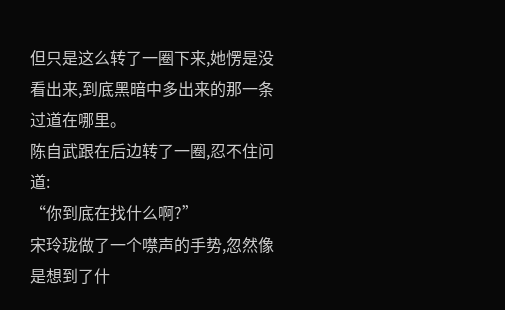但只是这么转了一圈下来,她愣是没看出来,到底黑暗中多出来的那一条过道在哪里。
陈自武跟在后边转了一圈,忍不住问道:
“你到底在找什么啊?”
宋玲珑做了一个噤声的手势,忽然像是想到了什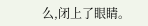么,闭上了眼睛。